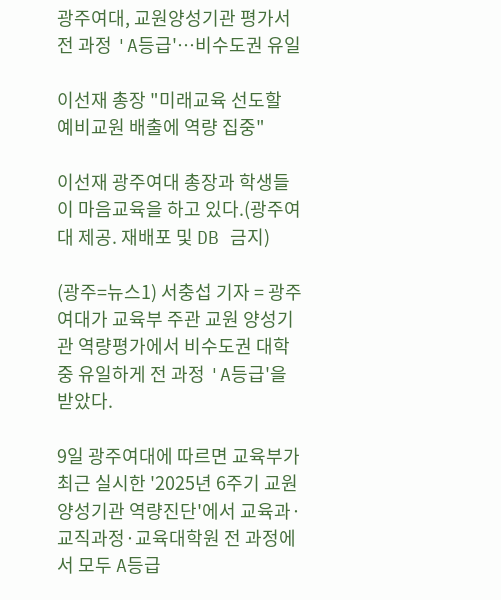광주여대, 교원양성기관 평가서 전 과정 'A등급'…비수도권 유일

이선재 총장 "미래교육 선도할 예비교원 배출에 역량 집중"

이선재 광주여대 총장과 학생들이 마음교육을 하고 있다.(광주여대 제공. 재배포 및 DB 금지)

(광주=뉴스1) 서충섭 기자 = 광주여대가 교육부 주관 교원 양성기관 역량평가에서 비수도권 대학 중 유일하게 전 과정 'A등급'을 받았다.

9일 광주여대에 따르면 교육부가 최근 실시한 '2025년 6주기 교원 양성기관 역량진단'에서 교육과·교직과정·교육대학원 전 과정에서 모두 A등급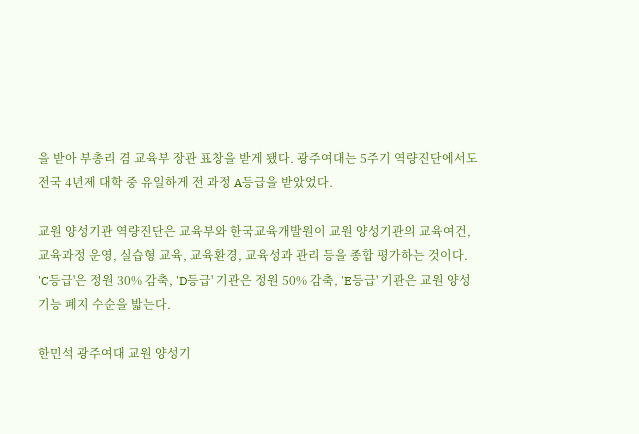을 받아 부총리 겸 교육부 장관 표창을 받게 됐다. 광주여대는 5주기 역량진단에서도 전국 4년제 대학 중 유일하게 전 과정 A등급을 받았었다.

교원 양성기관 역량진단은 교육부와 한국교육개발원이 교원 양성기관의 교육여건, 교육과정 운영, 실습형 교육, 교육환경, 교육성과 관리 등을 종합 평가하는 것이다. 'C등급'은 정원 30% 감축, 'D등급' 기관은 정원 50% 감축, 'E등급' 기관은 교원 양성 기능 폐지 수순을 밟는다.

한민석 광주여대 교원 양성기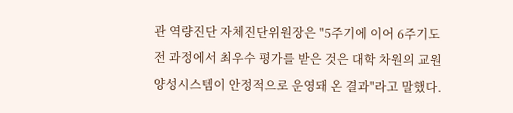관 역량진단 자체진단위원장은 "5주기에 이어 6주기도 전 과정에서 최우수 평가를 받은 것은 대학 차원의 교원 양성시스템이 안정적으로 운영돼 온 결과"라고 말했다.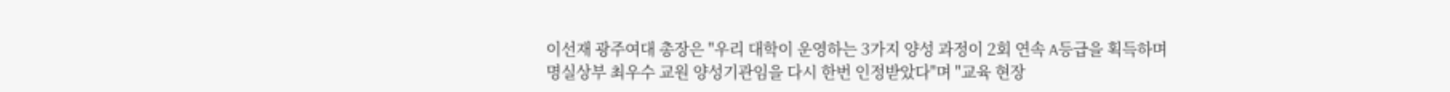이선재 광주여대 총장은 "우리 대학이 운영하는 3가지 양성 과정이 2회 연속 A등급을 획득하며 명실상부 최우수 교원 양성기관임을 다시 한번 인정받았다"며 "교육 현장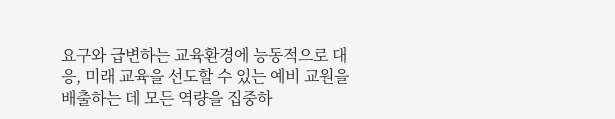요구와 급변하는 교육환경에 능동적으로 대응, 미래 교육을 선도할 수 있는 예비 교원을 배출하는 데 모든 역량을 집중하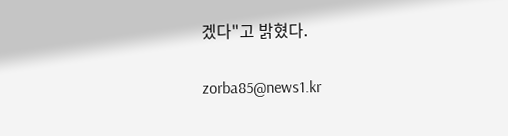겠다"고 밝혔다.

zorba85@news1.kr